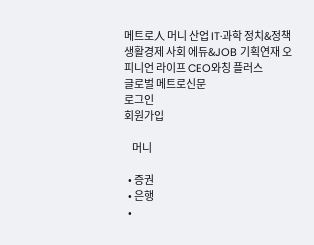메트로人 머니 산업 IT·과학 정치&정책 생활경제 사회 에듀&JOB 기획연재 오피니언 라이프 CEO와칭 플러스
글로벌 메트로신문
로그인
회원가입

    머니

  • 증권
  • 은행
  •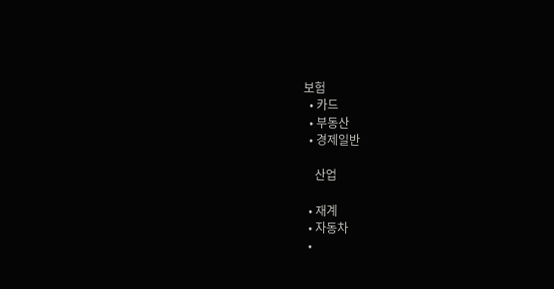보험
  • 카드
  • 부동산
  • 경제일반

    산업

  • 재계
  • 자동차
  •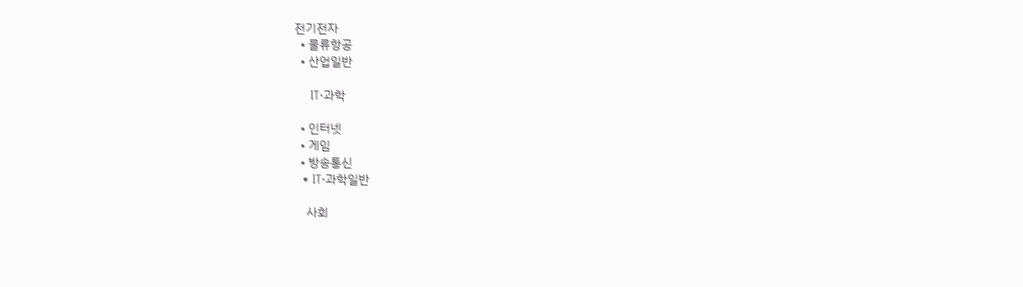전기전자
  • 물류항공
  • 산업일반

    IT·과학

  • 인터넷
  • 게임
  • 방송통신
  • IT·과학일반

    사회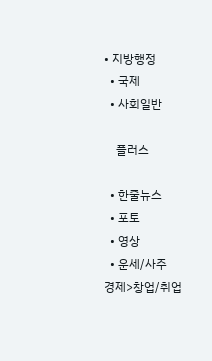• 지방행정
  • 국제
  • 사회일반

    플러스

  • 한줄뉴스
  • 포토
  • 영상
  • 운세/사주
경제>창업/취업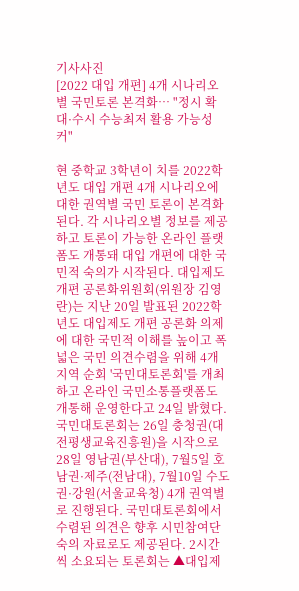기사사진
[2022 대입 개편] 4개 시나리오별 국민토론 본격화… "정시 확대·수시 수능최저 활용 가능성 커"

현 중학교 3학년이 치를 2022학년도 대입 개편 4개 시나리오에 대한 권역별 국민 토론이 본격화된다. 각 시나리오별 정보를 제공하고 토론이 가능한 온라인 플랫폼도 개통돼 대입 개편에 대한 국민적 숙의가 시작된다. 대입제도 개편 공론화위원회(위원장 김영란)는 지난 20일 발표된 2022학년도 대입제도 개편 공론화 의제에 대한 국민적 이해를 높이고 폭 넓은 국민 의견수렴을 위해 4개 지역 순회 '국민대토론회'를 개최하고 온라인 국민소통플랫폼도 개통해 운영한다고 24일 밝혔다. 국민대토론회는 26일 충청권(대전평생교육진흥원)을 시작으로 28일 영남권(부산대), 7월5일 호남권·제주(전남대), 7월10일 수도권·강원(서울교육청) 4개 권역별로 진행된다. 국민대토론회에서 수렴된 의견은 향후 시민참여단 숙의 자료로도 제공된다. 2시간씩 소요되는 토론회는 ▲대입제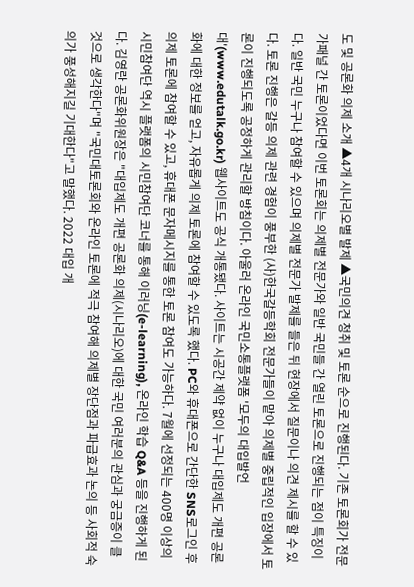도 및 공론화 의제 소개 ▲4개 시나리오별 발제 ▲국민의견 청취 및 토론 순으로 진행된다. 기존 토론회가 전문가패널 간 토론이었다면 이번 토론회는 의제별 전문가와 일반 국민들 간 열린 토론으로 진행되는 점이 특징이다. 일반 국민 누구나 참여할 수 있으며 의제별 전문가 발제를 들은 뒤 현장에서 질문이나 의견 제시를 할 수 있다. 토론 진행은 갈등 의제 관련 경험이 풍부한 (사)한국갈등학회 전문가들이 맡아 의제별 중립적인 입장에서 토론이 진행되도록 공정하게 관리할 방침이다. 아울러 온라인 국민소통플랫폼 '모두의 대입발언대'(www.edutalk.go.kr) 웹사이트도 공식 개통됐다. 사이트는 시공간 제약 없이 누구나 대입제도 개편 공론화에 대한 정보를 얻고, 자유롭게 의제 토론에 참여할 수 있도록 했다. PC와 휴대폰으로 간단한 SNS로그인 후 의제 토론에 참여할 수 있고, 휴대폰 문자메시지를 통한 토론 참여도 가능하다. 7월에 선정되는 400명 이상의 시민참여단 역시 플랫폼의 시민참여단 코너를 통해 이러닝(e-learning), 온라인 학습 Q&A 등을 진행하게 된다. 김영란 공론화위원장은 "대입제도 개편 공론화 의제(시나리오)에 대한 국민 여러분의 관심과 궁금증이 클 것으로 생각한다"며 "국민대토론회와 온라인 토론에 적극 참여해 의제별 장단점과 파급효과 논의 등 사회적 숙의가 풍성해지길 기대한다"고 말했다. 2022 대입 개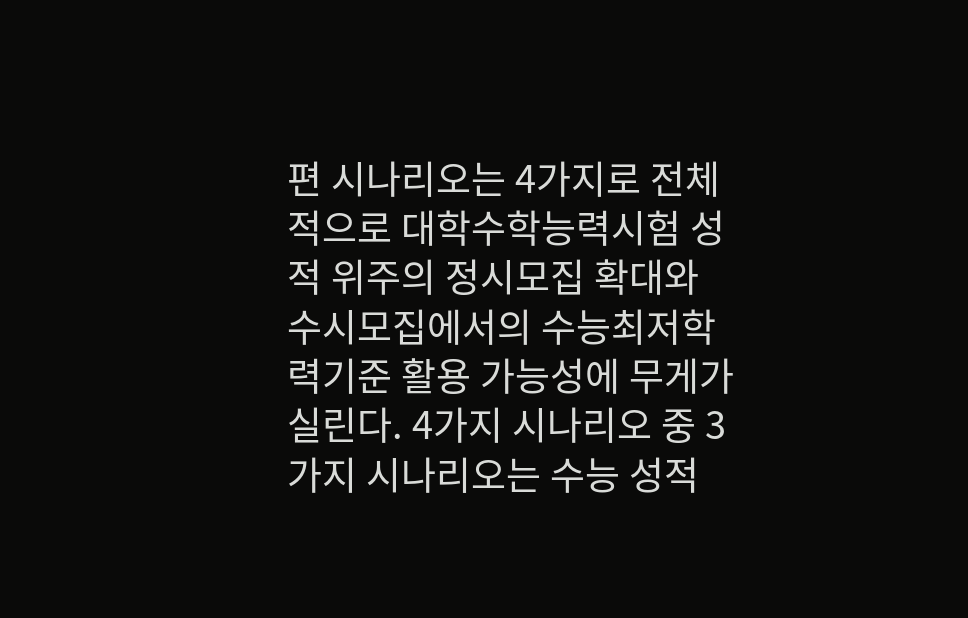편 시나리오는 4가지로 전체적으로 대학수학능력시험 성적 위주의 정시모집 확대와 수시모집에서의 수능최저학력기준 활용 가능성에 무게가 실린다. 4가지 시나리오 중 3가지 시나리오는 수능 성적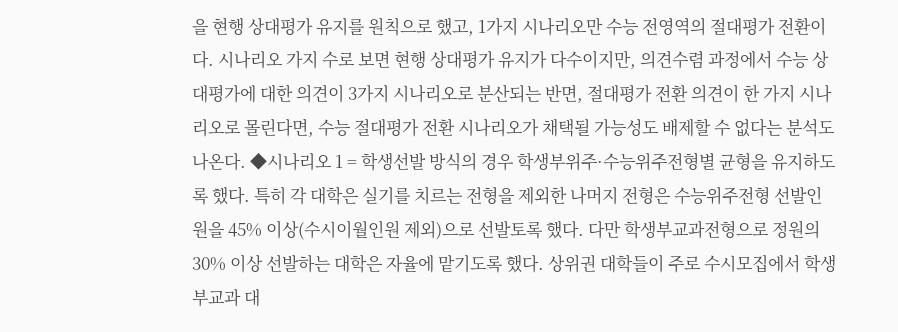을 현행 상대평가 유지를 원칙으로 했고, 1가지 시나리오만 수능 전영역의 절대평가 전환이다. 시나리오 가지 수로 보면 현행 상대평가 유지가 다수이지만, 의견수렴 과정에서 수능 상대평가에 대한 의견이 3가지 시나리오로 분산되는 반면, 절대평가 전환 의견이 한 가지 시나리오로 몰린다면, 수능 절대평가 전환 시나리오가 채택될 가능성도 배제할 수 없다는 분석도 나온다. ◆시나리오 1 = 학생선발 방식의 경우 학생부위주·수능위주전형별 균형을 유지하도록 했다. 특히 각 대학은 실기를 치르는 전형을 제외한 나머지 전형은 수능위주전형 선발인원을 45% 이상(수시이월인원 제외)으로 선발토록 했다. 다만 학생부교과전형으로 정원의 30% 이상 선발하는 대학은 자율에 맡기도록 했다. 상위권 대학들이 주로 수시모집에서 학생부교과 대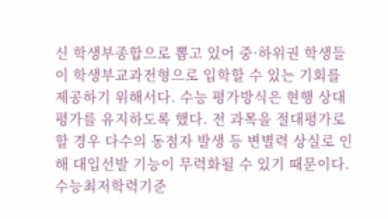신 학생부종합으로 뽑고 있어 중·하위권 학생들이 학생부교과전형으로 입학할 수 있는 기회를 제공하기 위해서다. 수능 평가방식은 현행 상대평가를 유지하도록 했다. 전 과목을 절대평가로 할 경우 다수의 동점자 발생 등 변별력 상실로 인해 대입선발 기능이 무력화될 수 있기 때문이다. 수능최저학력기준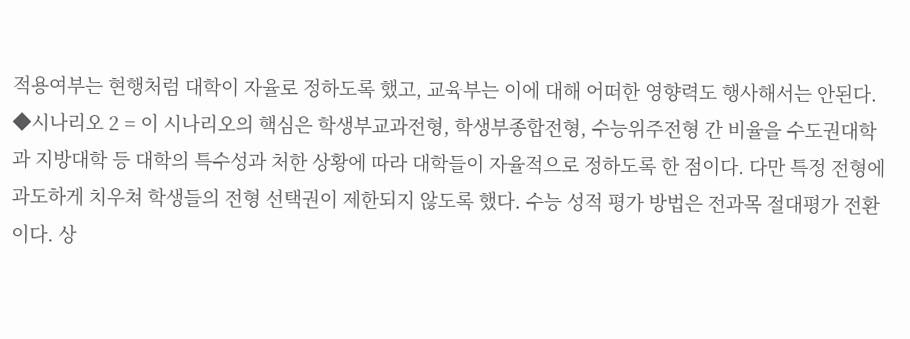적용여부는 현행처럼 대학이 자율로 정하도록 했고, 교육부는 이에 대해 어떠한 영향력도 행사해서는 안된다. ◆시나리오 2 = 이 시나리오의 핵심은 학생부교과전형, 학생부종합전형, 수능위주전형 간 비율을 수도권대학과 지방대학 등 대학의 특수성과 처한 상황에 따라 대학들이 자율적으로 정하도록 한 점이다. 다만 특정 전형에 과도하게 치우쳐 학생들의 전형 선택권이 제한되지 않도록 했다. 수능 성적 평가 방법은 전과목 절대평가 전환이다. 상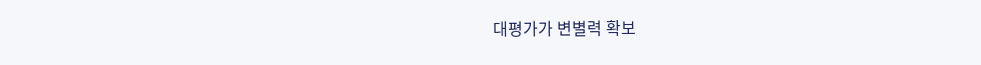대평가가 변별력 확보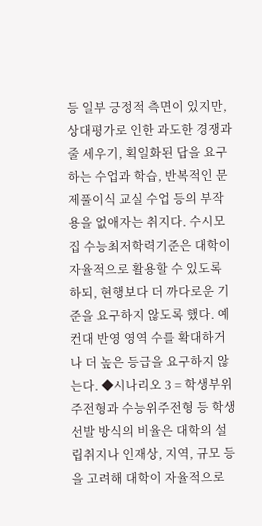등 일부 긍정적 측면이 있지만, 상대평가로 인한 과도한 경쟁과 줄 세우기, 획일화된 답을 요구하는 수업과 학습, 반복적인 문제풀이식 교실 수업 등의 부작용을 없애자는 취지다. 수시모집 수능최저학력기준은 대학이 자율적으로 활용할 수 있도록 하되, 현행보다 더 까다로운 기준을 요구하지 않도록 했다. 예컨대 반영 영역 수를 확대하거나 더 높은 등급을 요구하지 않는다. ◆시나리오 3 = 학생부위주전형과 수능위주전형 등 학생 선발 방식의 비율은 대학의 설립취지나 인재상, 지역, 규모 등을 고려해 대학이 자율적으로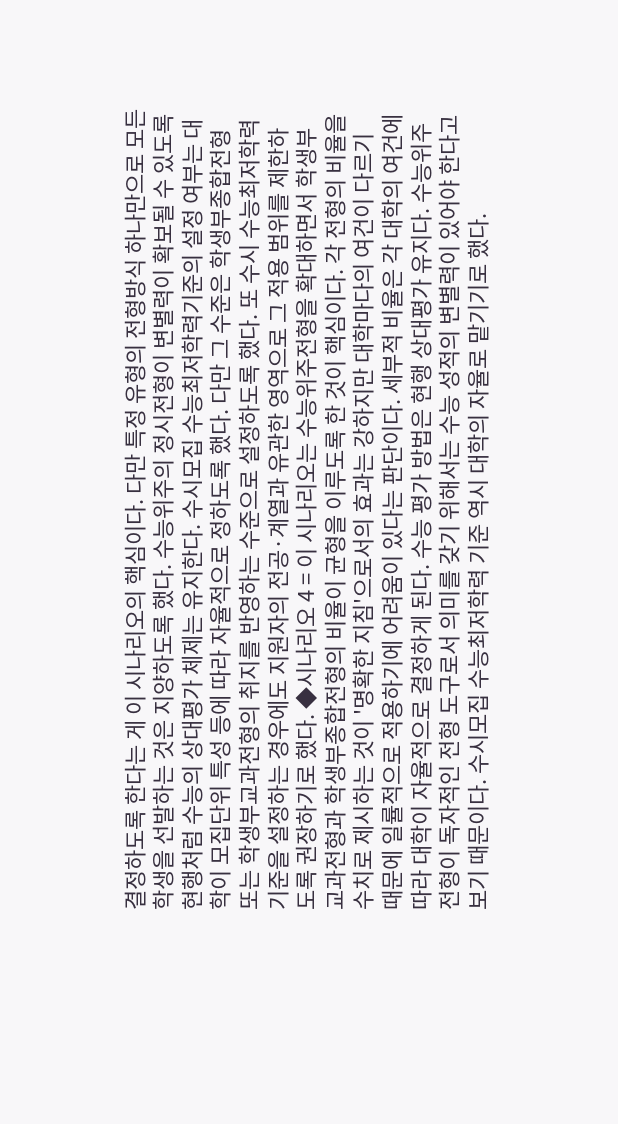결정하도록 한다는 게 이 시나리오의 핵심이다. 다만 특정 유형의 전형방식 하나만으로 모든 학생을 선발하는 것은 지양하도록 했다. 수능위주의 정시전형이 변별력이 확보될 수 있도록 현행처럼 수능의 상대평가 체제는 유지한다. 수시모집 수능최저학력기준의 설정 여부는 대학이 모집단위 특성 등에 따라 자율적으로 정하도록 했다. 다만 그 수준은 학생부종합전형 또는 학생부교과전형의 취지를 반영하는 수준으로 설정하도록 했다. 또 수시 수능최저학력기준을 설정하는 경우에도 지원자의 전공·계열과 유관한 영역으로 그 적용 범위를 제한하도록 권장하기로 했다. ◆시나리오 4 = 이 시나리오는 수능위주전형을 확대하면서 학생부교과전형과 학생부종합전형의 비율이 균형을 이루도록 한 것이 핵심이다. 각 전형의 비율을 수치로 제시하는 것이 '명확한 지침'으로서의 효과는 강하지만 대학마다의 여건이 다르기 때문에 일률적으로 적용하기에 어려움이 있다는 판단이다. 세부적 비율은 각 대학의 여건에 따라 대학이 자율적으로 결정하게 된다. 수능 평가 방법은 현행 상대평가 유지다. 수능위주전형이 독자적인 전형 도구로서 의미를 갖기 위해서는 수능 성적의 변별력이 있어야 한다고 보기 때문이다. 수시모집 수능최저학력 기준 역시 대학의 자율로 맡기기로 했다.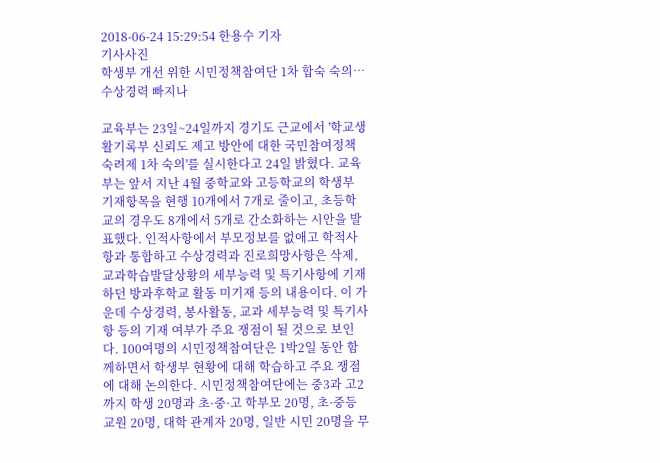2018-06-24 15:29:54 한용수 기자
기사사진
학생부 개선 위한 시민정책참여단 1차 합숙 숙의… 수상경력 빠지나

교육부는 23일~24일까지 경기도 근교에서 '학교생활기록부 신뢰도 제고 방안에 대한 국민참여정책숙려제 1차 숙의'를 실시한다고 24일 밝혔다. 교육부는 앞서 지난 4월 중학교와 고등학교의 학생부 기재항목을 현행 10개에서 7개로 줄이고, 초등학교의 경우도 8개에서 5개로 간소화하는 시안을 발표했다. 인적사항에서 부모정보를 없애고 학적사항과 통합하고 수상경력과 진로희망사항은 삭제, 교과학습발달상황의 세부능력 및 특기사항에 기재하던 방과후학교 활동 미기재 등의 내용이다. 이 가운데 수상경력, 봉사활동, 교과 세부능력 및 특기사항 등의 기재 여부가 주요 쟁점이 될 것으로 보인다. 100여명의 시민정책참여단은 1박2일 동안 함께하면서 학생부 현황에 대해 학습하고 주요 쟁점에 대해 논의한다. 시민정책참여단에는 중3과 고2까지 학생 20명과 초·중·고 학부모 20명, 초·중등 교원 20명, 대학 관계자 20명, 일반 시민 20명을 무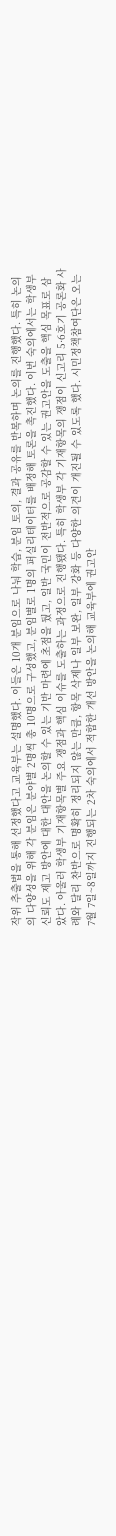작위 추출법을 통해 선정했다고 교육부는 설명했다. 이들은 10개 분임으로 나눠 학습, 분임 토의, 결과 공유를 반복하며 논의를 진행했다. 특히 논의의 다양성을 위해 각 분임은 분야별 2명씩 총 10명으로 구성했고, 분임별로 1명의 퍼실리테이터를 배정해 토론을 촉진했다. 이번 숙의에서는 학생부 신뢰도 제고 방안에 대한 대안을 논의할 수 있는 기반 마련에 초점을 뒀고, 일반 국민이 전반적으로 공감할 수 있는 권고안을 도출을 핵심 목표로 삼았다. 아울러 학생부 기재항목별 주요 쟁점과 핵심 이슈를 도출하는 과정으로 진행됐다. 특히 학생부 각 기재항목의 쟁점이 신고리 5·6호기 공론화 사례와 달리 찬반으로 명확히 정리되지 않는 만큼, 항목 삭제나 일부 보완, 일부 강화 등 다양한 의견이 개진될 수 있도록 했다. 시민정책참여단은 오는 7월 7일~8일까지 진행되는 2차 숙의에서 적합한 개선 방안을 논의해 교육부에 권고안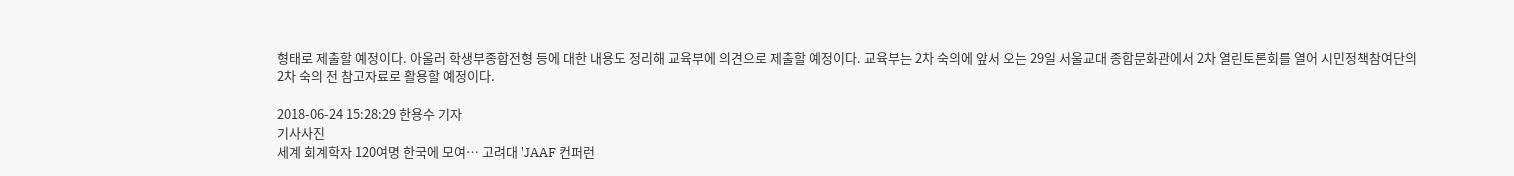형태로 제출할 예정이다. 아울러 학생부종합전형 등에 대한 내용도 정리해 교육부에 의견으로 제출할 예정이다. 교육부는 2차 숙의에 앞서 오는 29일 서울교대 종합문화관에서 2차 열린토론회를 열어 시민정책참여단의 2차 숙의 전 참고자료로 활용할 예정이다.

2018-06-24 15:28:29 한용수 기자
기사사진
세계 회계학자 120여명 한국에 모여… 고려대 'JAAF 컨퍼런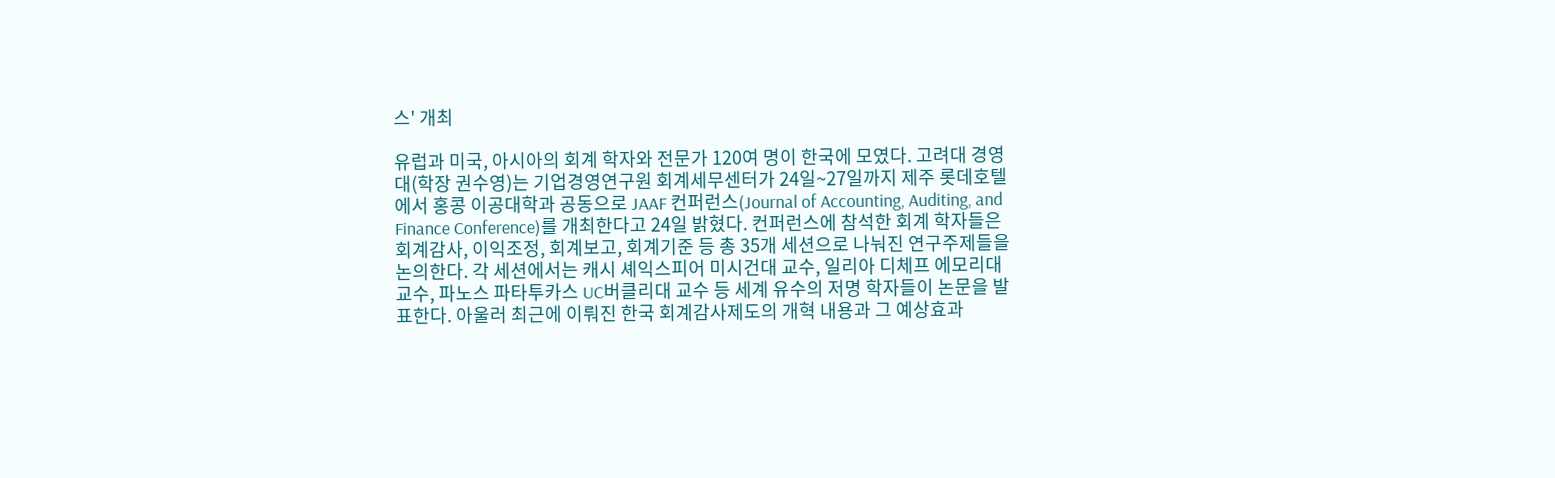스' 개최

유럽과 미국, 아시아의 회계 학자와 전문가 120여 명이 한국에 모였다. 고려대 경영대(학장 권수영)는 기업경영연구원 회계세무센터가 24일~27일까지 제주 롯데호텔에서 홍콩 이공대학과 공동으로 JAAF 컨퍼런스(Journal of Accounting, Auditing, and Finance Conference)를 개최한다고 24일 밝혔다. 컨퍼런스에 참석한 회계 학자들은 회계감사, 이익조정, 회계보고, 회계기준 등 총 35개 세션으로 나눠진 연구주제들을 논의한다. 각 세션에서는 캐시 셰익스피어 미시건대 교수, 일리아 디체프 에모리대 교수, 파노스 파타투카스 UC버클리대 교수 등 세계 유수의 저명 학자들이 논문을 발표한다. 아울러 최근에 이뤄진 한국 회계감사제도의 개혁 내용과 그 예상효과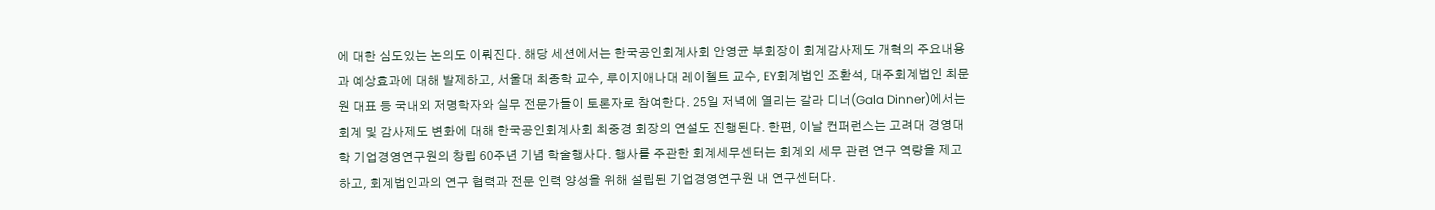에 대한 심도있는 논의도 이뤄진다. 해당 세션에서는 한국공인회계사회 안영균 부회장이 회계감사제도 개혁의 주요내용과 예상효과에 대해 발제하고, 서울대 최종학 교수, 루이지애나대 레이첼트 교수, EY회계법인 조환석, 대주회계법인 최문원 대표 등 국내외 저명학자와 실무 전문가들이 토론자로 참여한다. 25일 저녁에 열리는 갈라 디너(Gala Dinner)에서는 회계 및 감사제도 변화에 대해 한국공인회계사회 최중경 회장의 연설도 진행된다. 한편, 이날 컨퍼런스는 고려대 경영대학 기업경영연구원의 창립 60주년 기념 학술행사다. 행사를 주관한 회계세무센터는 회계외 세무 관련 연구 역량을 제고하고, 회계법인과의 연구 협력과 전문 인력 양성을 위해 설립된 기업경영연구원 내 연구센터다.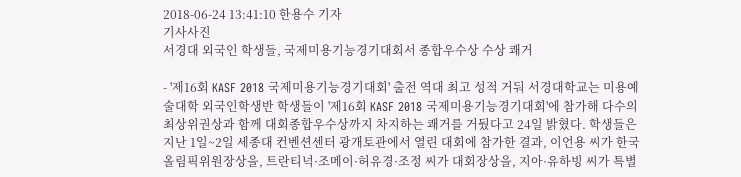2018-06-24 13:41:10 한용수 기자
기사사진
서경대 외국인 학생들, 국제미용기능경기대회서 종합우수상 수상 쾌거

- '제16회 KASF 2018 국제미용기능경기대회' 출전 역대 최고 성적 거둬 서경대학교는 미용예술대학 외국인학생반 학생들이 '제16회 KASF 2018 국제미용기능경기대회'에 참가해 다수의 최상위권상과 함께 대회종합우수상까지 차지하는 쾌거를 거뒀다고 24일 밝혔다. 학생들은 지난 1일~2일 세종대 컨벤션센터 광개토관에서 열린 대회에 참가한 결과, 이언용 씨가 한국올림픽위원장상을, 트란티넉·조메이·허유경·조정 씨가 대회장상을, 지아·유하빙 씨가 특별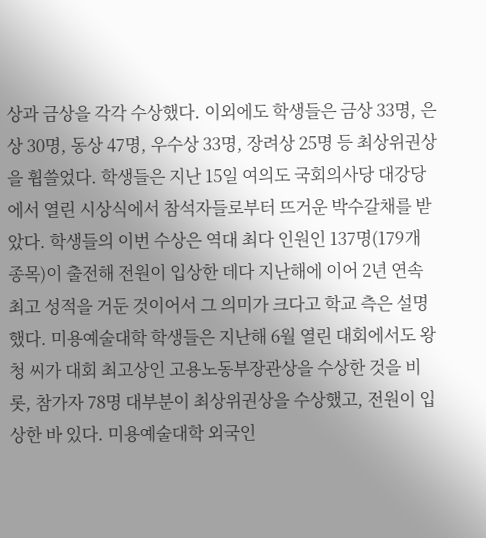상과 금상을 각각 수상했다. 이외에도 학생들은 금상 33명, 은상 30명, 동상 47명, 우수상 33명, 장려상 25명 등 최상위권상을 휩쓸었다. 학생들은 지난 15일 여의도 국회의사당 대강당에서 열린 시상식에서 참석자들로부터 뜨거운 박수갈채를 받았다. 학생들의 이번 수상은 역대 최다 인원인 137명(179개 종목)이 출전해 전원이 입상한 데다 지난해에 이어 2년 연속 최고 성적을 거둔 것이어서 그 의미가 크다고 학교 측은 설명했다. 미용예술대학 학생들은 지난해 6월 열린 대회에서도 왕청 씨가 대회 최고상인 고용노동부장관상을 수상한 것을 비롯, 참가자 78명 대부분이 최상위권상을 수상했고, 전원이 입상한 바 있다. 미용예술대학 외국인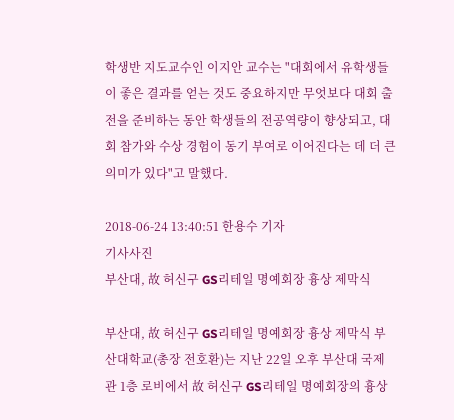학생반 지도교수인 이지안 교수는 "대회에서 유학생들이 좋은 결과를 얻는 것도 중요하지만 무엇보다 대회 출전을 준비하는 동안 학생들의 전공역량이 향상되고, 대회 참가와 수상 경험이 동기 부여로 이어진다는 데 더 큰 의미가 있다"고 말했다.

2018-06-24 13:40:51 한용수 기자
기사사진
부산대, 故 허신구 GS리테일 명예회장 흉상 제막식

부산대, 故 허신구 GS리테일 명예회장 흉상 제막식 부산대학교(총장 전호환)는 지난 22일 오후 부산대 국제관 1층 로비에서 故 허신구 GS리테일 명예회장의 흉상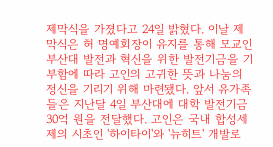제막식을 가졌다고 24일 밝혔다. 이날 제막식은 허 명예회장이 유지를 통해 모교인 부산대 발전과 혁신을 위한 발전기금을 기부함에 따라 고인의 고귀한 뜻과 나눔의 정신을 기리기 위해 마련됐다. 앞서 유가족들은 지난달 4일 부산대에 대학 발전기금 30억 원을 전달했다. 고인은 국내 합성세제의 시초인 '하이타이'와 '뉴히트' 개발로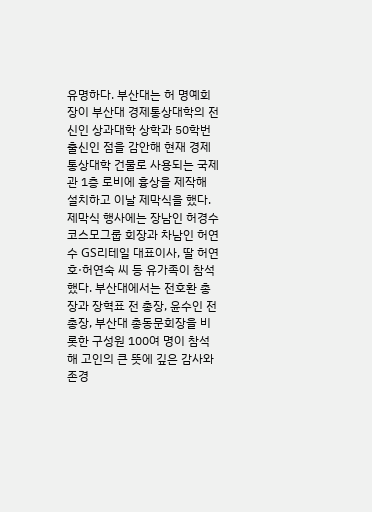유명하다. 부산대는 허 명예회장이 부산대 경제통상대학의 전신인 상과대학 상학과 50학번 출신인 점을 감안해 현재 경제통상대학 건물로 사용되는 국제관 1층 로비에 흉상을 제작해 설치하고 이날 제막식을 했다. 제막식 행사에는 장남인 허경수 코스모그룹 회장과 차남인 허연수 GS리테일 대표이사, 딸 허연호·허연숙 씨 등 유가족이 참석했다. 부산대에서는 전호환 총장과 장혁표 전 총장, 윤수인 전 총장, 부산대 총동문회장을 비롯한 구성원 100여 명이 참석해 고인의 큰 뜻에 깊은 감사와 존경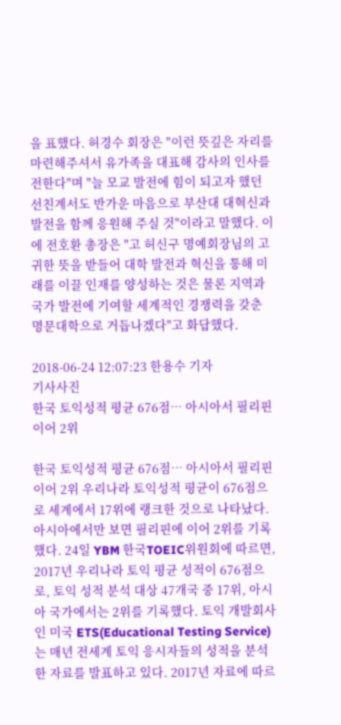을 표했다. 허경수 회장은 "이런 뜻깊은 자리를 마련해주셔서 유가족을 대표해 감사의 인사를 전한다"며 "늘 모교 발전에 힘이 되고자 했던 선친계서도 반가운 마음으로 부산대 대혁신과 발전을 함께 응원해 주실 것"이라고 말했다. 이에 전호환 총장은 "고 허신구 명예회장님의 고귀한 뜻을 받들어 대학 발전과 혁신을 통해 미래를 이끌 인재를 양성하는 것은 물론 지역과 국가 발전에 기여할 세계적인 경쟁력을 갖춘 명문대학으로 거듭나겠다"고 화답했다.

2018-06-24 12:07:23 한용수 기자
기사사진
한국 토익성적 평균 676점… 아시아서 필리핀 이어 2위

한국 토익성적 평균 676점… 아시아서 필리핀 이어 2위 우리나라 토익성적 평균이 676점으로 세계에서 17위에 랭크한 것으로 나타났다. 아시아에서만 보면 필리핀에 이어 2위를 기록했다. 24일 YBM 한국TOEIC위원회에 따르면, 2017년 우리나라 토익 평균 성적이 676점으로, 토익 성적 분석 대상 47개국 중 17위, 아시아 국가에서는 2위를 기록했다. 토익 개발회사인 미국 ETS(Educational Testing Service)는 매년 전세계 토익 응시자들의 성적을 분석한 자료를 발표하고 있다. 2017년 자료에 따르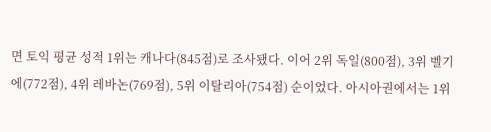면 토익 평균 성적 1위는 캐나다(845점)로 조사됐다. 이어 2위 독일(800점), 3위 벨기에(772점), 4위 레바논(769점), 5위 이탈리아(754점) 순이었다. 아시아권에서는 1위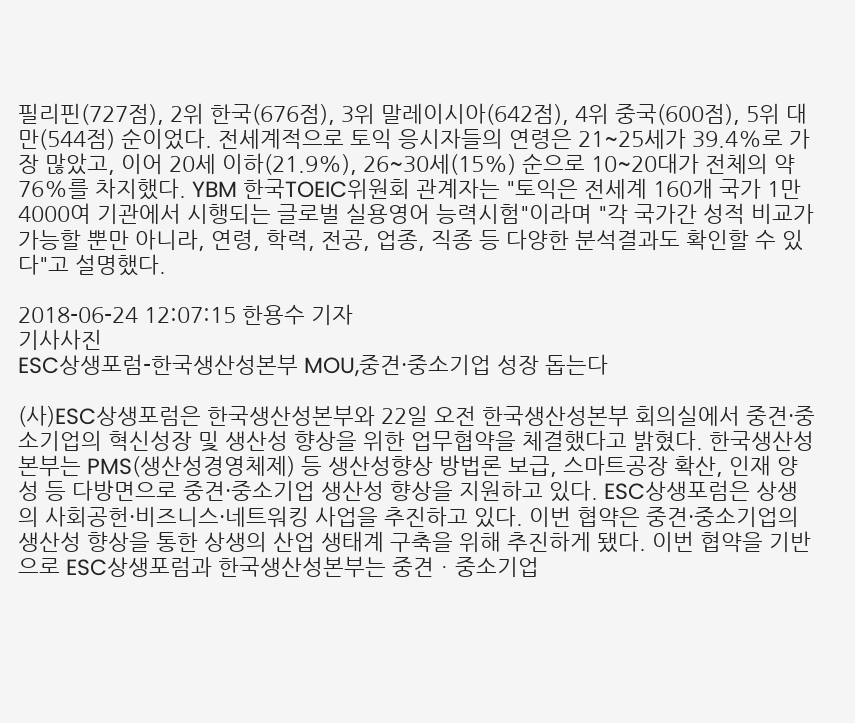필리핀(727점), 2위 한국(676점), 3위 말레이시아(642점), 4위 중국(600점), 5위 대만(544점) 순이었다. 전세계적으로 토익 응시자들의 연령은 21~25세가 39.4%로 가장 많았고, 이어 20세 이하(21.9%), 26~30세(15%) 순으로 10~20대가 전체의 약 76%를 차지했다. YBM 한국TOEIC위원회 관계자는 "토익은 전세계 160개 국가 1만4000여 기관에서 시행되는 글로벌 실용영어 능력시험"이라며 "각 국가간 성적 비교가 가능할 뿐만 아니라, 연령, 학력, 전공, 업종, 직종 등 다양한 분석결과도 확인할 수 있다"고 설명했다.

2018-06-24 12:07:15 한용수 기자
기사사진
ESC상생포럼-한국생산성본부 MOU,중견·중소기업 성장 돕는다

(사)ESC상생포럼은 한국생산성본부와 22일 오전 한국생산성본부 회의실에서 중견·중소기업의 혁신성장 및 생산성 향상을 위한 업무협약을 체결했다고 밝혔다. 한국생산성본부는 PMS(생산성경영체제) 등 생산성향상 방법론 보급, 스마트공장 확산, 인재 양성 등 다방면으로 중견·중소기업 생산성 향상을 지원하고 있다. ESC상생포럼은 상생의 사회공헌·비즈니스·네트워킹 사업을 추진하고 있다. 이번 협약은 중견·중소기업의 생산성 향상을 통한 상생의 산업 생태계 구축을 위해 추진하게 됐다. 이번 협약을 기반으로 ESC상생포럼과 한국생산성본부는 중견ㆍ중소기업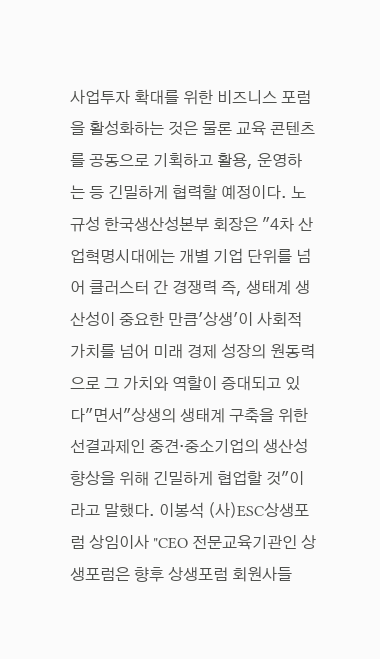사업투자 확대를 위한 비즈니스 포럼을 활성화하는 것은 물론 교육 콘텐츠를 공동으로 기획하고 활용, 운영하는 등 긴밀하게 협력할 예정이다. 노규성 한국생산성본부 회장은 "4차 산업혁명시대에는 개별 기업 단위를 넘어 클러스터 간 경쟁력 즉, 생태계 생산성이 중요한 만큼'상생'이 사회적 가치를 넘어 미래 경제 성장의 원동력으로 그 가치와 역할이 증대되고 있다"면서"상생의 생태계 구축을 위한 선결과제인 중견·중소기업의 생산성 향상을 위해 긴밀하게 협업할 것"이라고 말했다. 이봉석 (사)ESC상생포럼 상임이사 "CEO 전문교육기관인 상생포럼은 향후 상생포럼 회원사들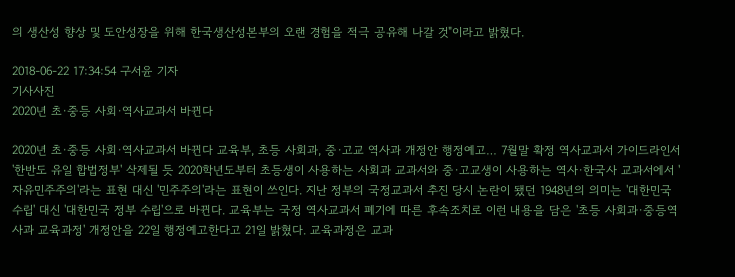의 생산성 향상 및 도안성장을 위해 한국생산성본부의 오랜 경험을 적극 공유해 나갈 것"이라고 밝혔다.

2018-06-22 17:34:54 구서윤 기자
기사사진
2020년 초·중등 사회·역사교과서 바뀐다

2020년 초·중등 사회·역사교과서 바뀐다 교육부, 초등 사회과, 중·고교 역사과 개정안 행정예고… 7월말 확정 역사교과서 가이드라인서 '한반도 유일 합법정부' 삭제될 듯 2020학년도부터 초등생이 사용하는 사회과 교과서와 중·고교생이 사용하는 역사·한국사 교과서에서 '자유민주주의'라는 표현 대신 '민주주의'라는 표현이 쓰인다. 지난 정부의 국정교과서 추진 당시 논란이 됐던 1948년의 의미는 '대한민국 수립' 대신 '대한민국 정부 수립'으로 바뀐다. 교육부는 국정 역사교과서 폐기에 따른 후속조치로 이런 내용을 담은 '초등 사회과·중등역사과 교육과정' 개정안을 22일 행정예고한다고 21일 밝혔다. 교육과정은 교과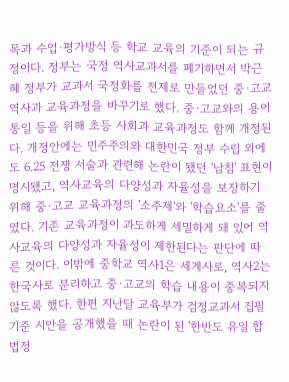목과 수업·평가방식 등 학교 교육의 기준이 되는 규정이다. 정부는 국정 역사교과서를 폐기하면서 박근혜 정부가 교과서 국정화를 전제로 만들었던 중·고교 역사과 교육과정을 바꾸기로 했다. 중·고교와의 용어 통일 등을 위해 초등 사회과 교육과정도 함께 개정된다. 개정안에는 민주주의와 대한민국 정부 수립 외에도 6.25 전쟁 서술과 관련해 논란이 됐던 '남침' 표현이 명시됐고, 역사교육의 다양성과 자율성을 보장하기 위해 중·고교 교육과정의 '소주제'와 '학습요소'를 줄였다. 기존 교육과정이 과도하게 세밀하게 돼 있어 역사교육의 다양성과 자율성이 제한된다는 판단에 따른 것이다. 이밖에 중학교 역사1은 세계사로, 역사2는 한국사로 분리하고 중·고교의 학습 내용이 중복되지 않도록 했다. 한편 지난달 교육부가 검정교과서 집필기준 시안을 공개했을 때 논란이 된 '한반도 유일 합법정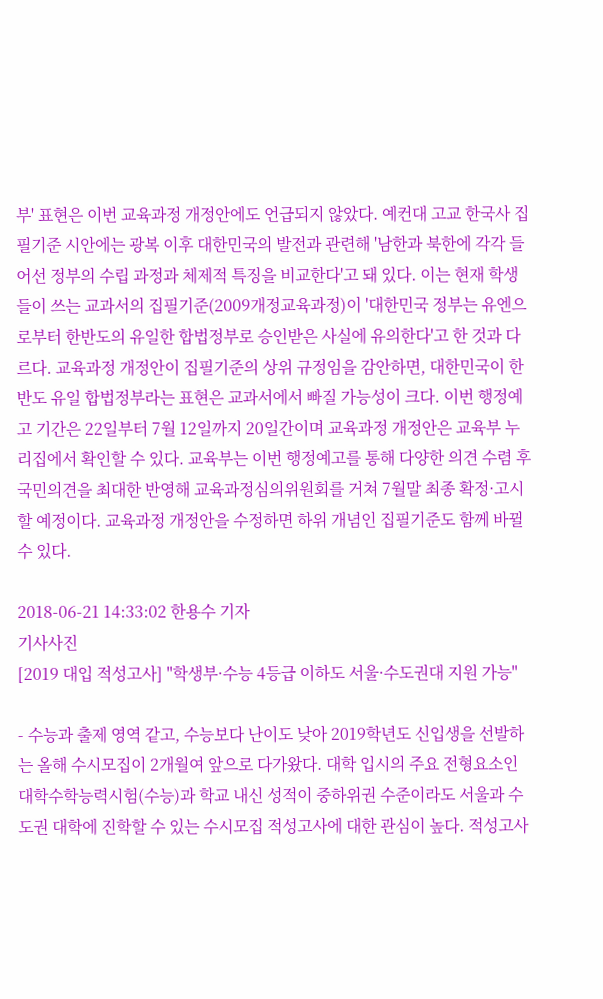부' 표현은 이번 교육과정 개정안에도 언급되지 않았다. 예컨대 고교 한국사 집필기준 시안에는 광복 이후 대한민국의 발전과 관련해 '남한과 북한에 각각 들어선 정부의 수립 과정과 체제적 특징을 비교한다'고 돼 있다. 이는 현재 학생들이 쓰는 교과서의 집필기준(2009개정교육과정)이 '대한민국 정부는 유엔으로부터 한반도의 유일한 합법정부로 승인받은 사실에 유의한다'고 한 것과 다르다. 교육과정 개정안이 집필기준의 상위 규정임을 감안하면, 대한민국이 한반도 유일 합법정부라는 표현은 교과서에서 빠질 가능성이 크다. 이번 행정예고 기간은 22일부터 7월 12일까지 20일간이며 교육과정 개정안은 교육부 누리집에서 확인할 수 있다. 교육부는 이번 행정예고를 통해 다양한 의견 수렴 후 국민의견을 최대한 반영해 교육과정심의위원회를 거쳐 7월말 최종 확정·고시할 예정이다. 교육과정 개정안을 수정하면 하위 개념인 집필기준도 함께 바뀔 수 있다.

2018-06-21 14:33:02 한용수 기자
기사사진
[2019 대입 적성고사] "학생부·수능 4등급 이하도 서울·수도권대 지원 가능"

- 수능과 출제 영역 같고, 수능보다 난이도 낮아 2019학년도 신입생을 선발하는 올해 수시모집이 2개월여 앞으로 다가왔다. 대학 입시의 주요 전형요소인 대학수학능력시험(수능)과 학교 내신 성적이 중하위권 수준이라도 서울과 수도권 대학에 진학할 수 있는 수시모집 적성고사에 대한 관심이 높다. 적성고사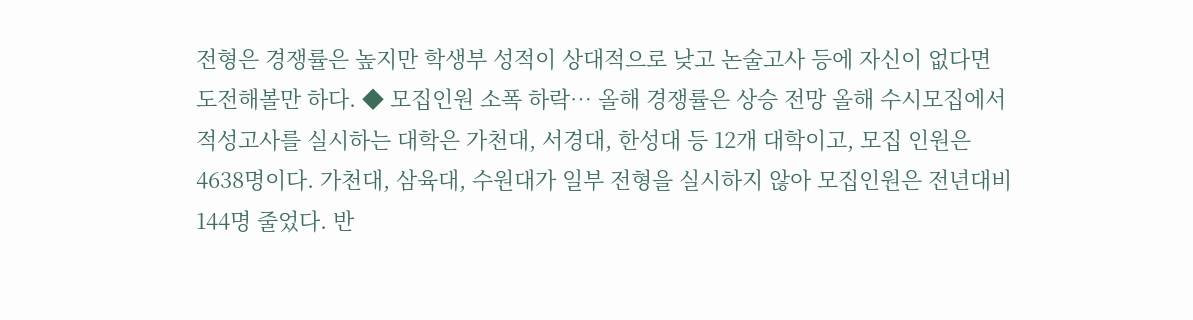전형은 경쟁률은 높지만 학생부 성적이 상대적으로 낮고 논술고사 등에 자신이 없다면 도전해볼만 하다. ◆ 모집인원 소폭 하락… 올해 경쟁률은 상승 전망 올해 수시모집에서 적성고사를 실시하는 대학은 가천대, 서경대, 한성대 등 12개 대학이고, 모집 인원은 4638명이다. 가천대, 삼육대, 수원대가 일부 전형을 실시하지 않아 모집인원은 전년대비 144명 줄었다. 반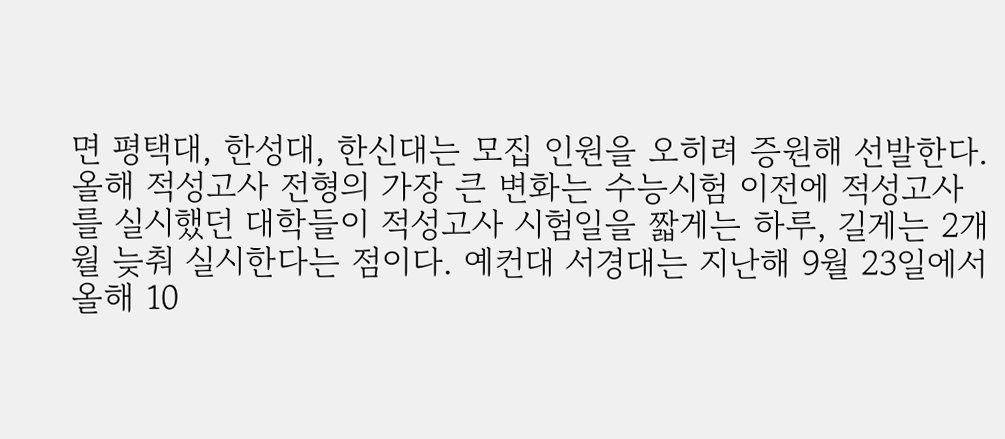면 평택대, 한성대, 한신대는 모집 인원을 오히려 증원해 선발한다. 올해 적성고사 전형의 가장 큰 변화는 수능시험 이전에 적성고사를 실시했던 대학들이 적성고사 시험일을 짧게는 하루, 길게는 2개월 늦춰 실시한다는 점이다. 예컨대 서경대는 지난해 9월 23일에서 올해 10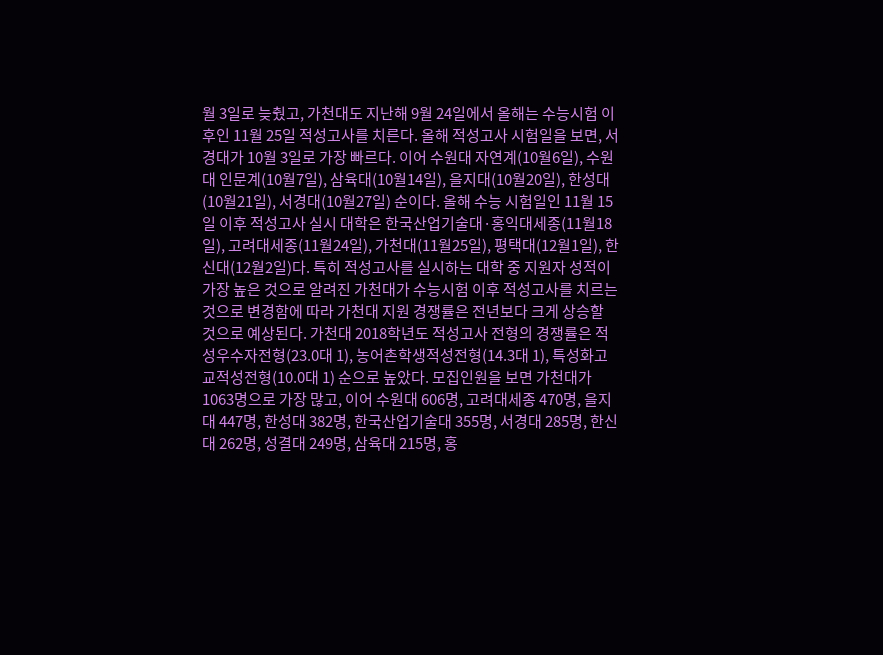월 3일로 늦췄고, 가천대도 지난해 9월 24일에서 올해는 수능시험 이후인 11월 25일 적성고사를 치른다. 올해 적성고사 시험일을 보면, 서경대가 10월 3일로 가장 빠르다. 이어 수원대 자연계(10월6일), 수원대 인문계(10월7일), 삼육대(10월14일), 을지대(10월20일), 한성대(10월21일), 서경대(10월27일) 순이다. 올해 수능 시험일인 11월 15일 이후 적성고사 실시 대학은 한국산업기술대·홍익대세종(11월18일), 고려대세종(11월24일), 가천대(11월25일), 평택대(12월1일), 한신대(12월2일)다. 특히 적성고사를 실시하는 대학 중 지원자 성적이 가장 높은 것으로 알려진 가천대가 수능시험 이후 적성고사를 치르는 것으로 변경함에 따라 가천대 지원 경쟁률은 전년보다 크게 상승할 것으로 예상된다. 가천대 2018학년도 적성고사 전형의 경쟁률은 적성우수자전형(23.0대 1), 농어촌학생적성전형(14.3대 1), 특성화고교적성전형(10.0대 1) 순으로 높았다. 모집인원을 보면 가천대가 1063명으로 가장 많고, 이어 수원대 606명, 고려대세종 470명, 을지대 447명, 한성대 382명, 한국산업기술대 355명, 서경대 285명, 한신대 262명, 성결대 249명, 삼육대 215명, 홍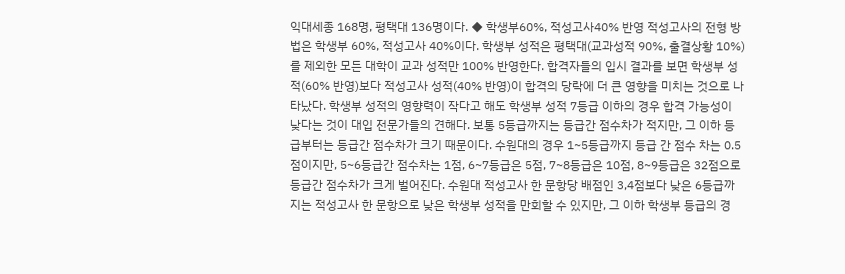익대세종 168명, 평택대 136명이다. ◆ 학생부60%, 적성고사40% 반영 적성고사의 전형 방법은 학생부 60%, 적성고사 40%이다. 학생부 성적은 평택대(교과성적 90%, 출결상황 10%)를 제외한 모든 대학이 교과 성적만 100% 반영한다. 합격자들의 입시 결과를 보면 학생부 성적(60% 반영)보다 적성고사 성적(40% 반영)이 합격의 당락에 더 큰 영향을 미치는 것으로 나타났다. 학생부 성적의 영향력이 작다고 해도 학생부 성적 7등급 이하의 경우 합격 가능성이 낮다는 것이 대입 전문가들의 견해다. 보통 5등급까지는 등급간 점수차가 적지만, 그 이하 등급부터는 등급간 점수차가 크기 때문이다. 수원대의 경우 1~5등급까지 등급 간 점수 차는 0.5점이지만, 5~6등급간 점수차는 1점, 6~7등급은 5점, 7~8등급은 10점, 8~9등급은 32점으로 등급간 점수차가 크게 벌어진다. 수원대 적성고사 한 문항당 배점인 3,4점보다 낮은 6등급까지는 적성고사 한 문항으로 낮은 학생부 성적을 만회할 수 있지만, 그 이하 학생부 등급의 경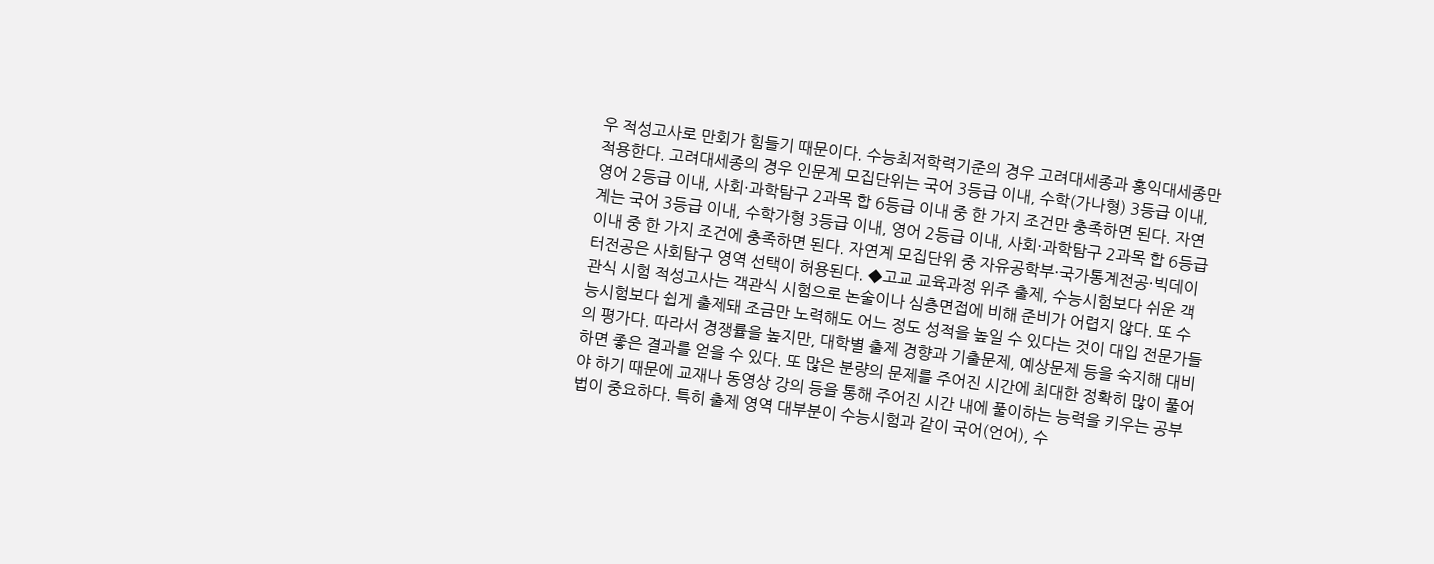우 적성고사로 만회가 힘들기 때문이다. 수능최저학력기준의 경우 고려대세종과 홍익대세종만 적용한다. 고려대세종의 경우 인문계 모집단위는 국어 3등급 이내, 수학(가나형) 3등급 이내, 영어 2등급 이내, 사회·과학탐구 2과목 합 6등급 이내 중 한 가지 조건만 충족하면 된다. 자연계는 국어 3등급 이내, 수학가형 3등급 이내, 영어 2등급 이내, 사회·과학탐구 2과목 합 6등급 이내 중 한 가지 조건에 충족하면 된다. 자연계 모집단위 중 자유공학부·국가통계전공·빅데이터전공은 사회탐구 영역 선택이 허용된다. ◆고교 교육과정 위주 출제, 수능시험보다 쉬운 객관식 시험 적성고사는 객관식 시험으로 논술이나 심층면접에 비해 준비가 어렵지 않다. 또 수능시험보다 쉽게 출제돼 조금만 노력해도 어느 정도 성적을 높일 수 있다는 것이 대입 전문가들의 평가다. 따라서 경쟁률을 높지만, 대학별 출제 경향과 기출문제, 예상문제 등을 숙지해 대비하면 좋은 결과를 얻을 수 있다. 또 많은 분량의 문제를 주어진 시간에 최대한 정확히 많이 풀어야 하기 때문에 교재나 동영상 강의 등을 통해 주어진 시간 내에 풀이하는 능력을 키우는 공부법이 중요하다. 특히 출제 영역 대부분이 수능시험과 같이 국어(언어), 수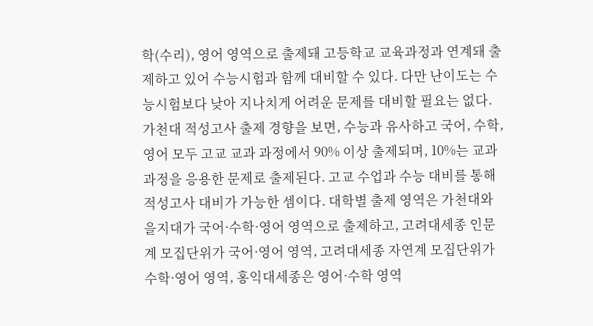학(수리), 영어 영역으로 출제돼 고등학교 교육과정과 연계돼 출제하고 있어 수능시험과 함께 대비할 수 있다. 다만 난이도는 수능시험보다 낮아 지나치게 어려운 문제를 대비할 필요는 없다. 가천대 적성고사 출제 경향을 보면, 수능과 유사하고 국어, 수학, 영어 모두 고교 교과 과정에서 90% 이상 출제되며, 10%는 교과과정을 응용한 문제로 출제된다. 고교 수업과 수능 대비를 통해 적성고사 대비가 가능한 셈이다. 대학별 출제 영역은 가천대와 을지대가 국어·수학·영어 영역으로 출제하고, 고려대세종 인문계 모집단위가 국어·영어 영역, 고려대세종 자연계 모집단위가 수학·영어 영역, 홍익대세종은 영어·수학 영역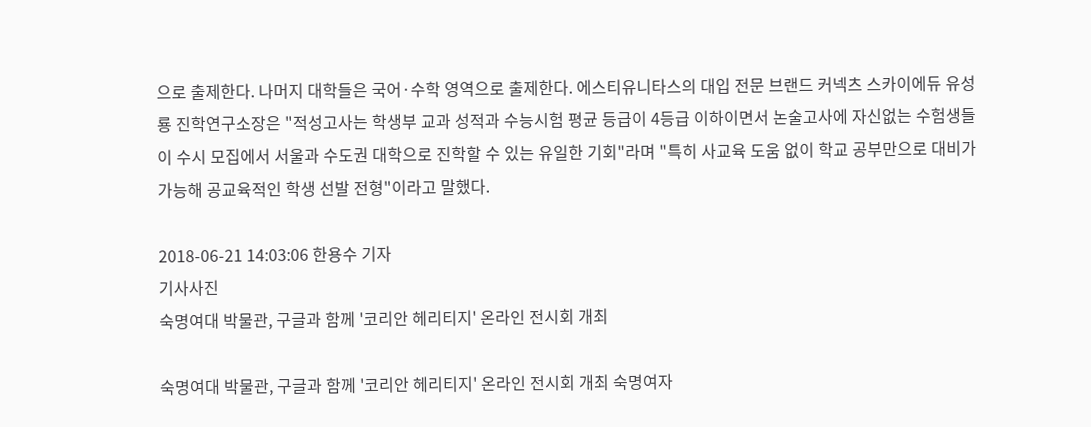으로 출제한다. 나머지 대학들은 국어·수학 영역으로 출제한다. 에스티유니타스의 대입 전문 브랜드 커넥츠 스카이에듀 유성룡 진학연구소장은 "적성고사는 학생부 교과 성적과 수능시험 평균 등급이 4등급 이하이면서 논술고사에 자신없는 수험생들이 수시 모집에서 서울과 수도권 대학으로 진학할 수 있는 유일한 기회"라며 "특히 사교육 도움 없이 학교 공부만으로 대비가 가능해 공교육적인 학생 선발 전형"이라고 말했다.

2018-06-21 14:03:06 한용수 기자
기사사진
숙명여대 박물관, 구글과 함께 '코리안 헤리티지' 온라인 전시회 개최

숙명여대 박물관, 구글과 함께 '코리안 헤리티지' 온라인 전시회 개최 숙명여자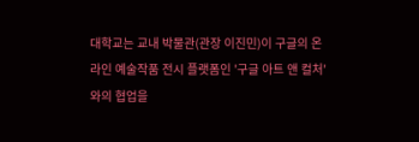대학교는 교내 박물관(관장 이진민)이 구글의 온라인 예술작품 전시 플랫폼인 '구글 아트 앤 컬처'와의 협업을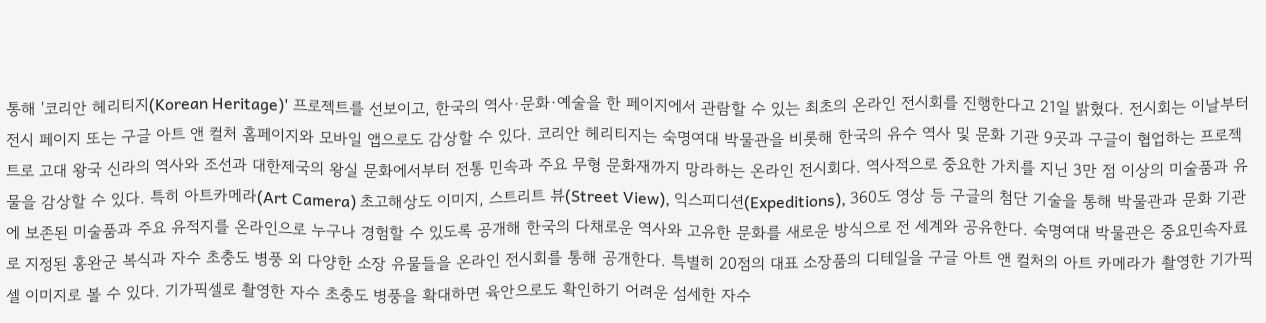통해 '코리안 헤리티지(Korean Heritage)' 프로젝트를 선보이고, 한국의 역사·문화·예술을 한 페이지에서 관람할 수 있는 최초의 온라인 전시회를 진행한다고 21일 밝혔다. 전시회는 이날부터 전시 페이지 또는 구글 아트 앤 컬처 홈페이지와 모바일 앱으로도 감상할 수 있다. 코리안 헤리티지는 숙명여대 박물관을 비롯해 한국의 유수 역사 및 문화 기관 9곳과 구글이 협업하는 프로젝트로 고대 왕국 신라의 역사와 조선과 대한제국의 왕실 문화에서부터 전통 민속과 주요 무형 문화재까지 망라하는 온라인 전시회다. 역사적으로 중요한 가치를 지닌 3만 점 이상의 미술품과 유물을 감상할 수 있다. 특히 아트카메라(Art Camera) 초고해상도 이미지, 스트리트 뷰(Street View), 익스피디션(Expeditions), 360도 영상 등 구글의 첨단 기술을 통해 박물관과 문화 기관에 보존된 미술품과 주요 유적지를 온라인으로 누구나 경험할 수 있도록 공개해 한국의 다채로운 역사와 고유한 문화를 새로운 방식으로 전 세계와 공유한다. 숙명여대 박물관은 중요민속자료로 지정된 홍완군 복식과 자수 초충도 병풍 외 다양한 소장 유물들을 온라인 전시회를 통해 공개한다. 특별히 20점의 대표 소장품의 디테일을 구글 아트 앤 컬처의 아트 카메라가 촬영한 기가픽셀 이미지로 볼 수 있다. 기가픽셀로 촬영한 자수 초충도 병풍을 확대하면 육안으로도 확인하기 어려운 섬세한 자수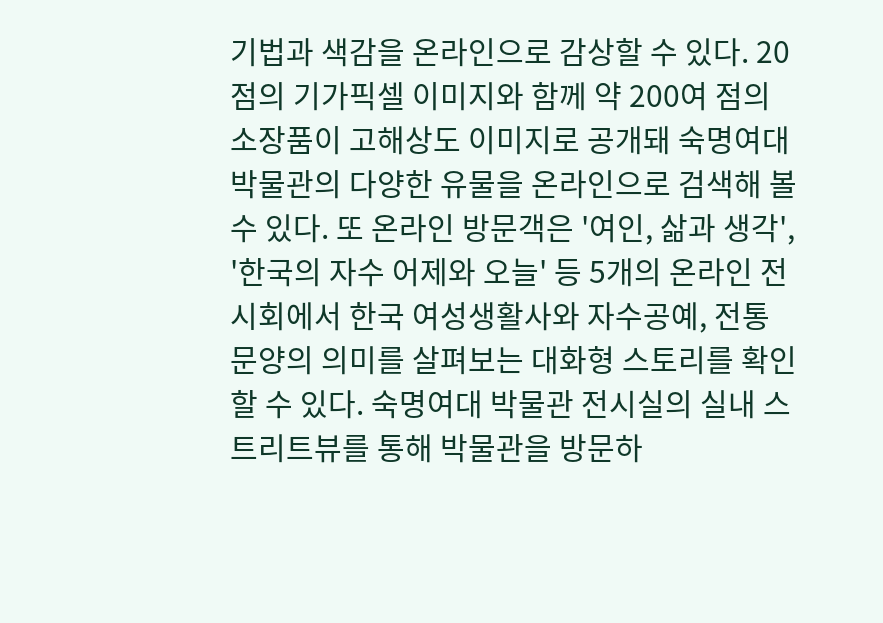기법과 색감을 온라인으로 감상할 수 있다. 20점의 기가픽셀 이미지와 함께 약 200여 점의 소장품이 고해상도 이미지로 공개돼 숙명여대 박물관의 다양한 유물을 온라인으로 검색해 볼 수 있다. 또 온라인 방문객은 '여인, 삶과 생각', '한국의 자수 어제와 오늘' 등 5개의 온라인 전시회에서 한국 여성생활사와 자수공예, 전통 문양의 의미를 살펴보는 대화형 스토리를 확인할 수 있다. 숙명여대 박물관 전시실의 실내 스트리트뷰를 통해 박물관을 방문하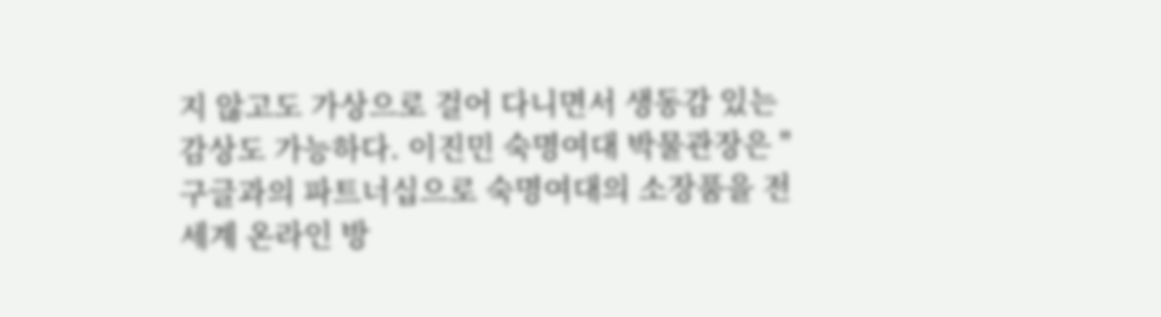지 않고도 가상으로 걸어 다니면서 생동감 있는 감상도 가능하다. 이진민 숙명여대 박물관장은 "구글과의 파트너십으로 숙명여대의 소장품을 전 세계 온라인 방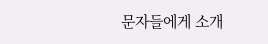문자들에게 소개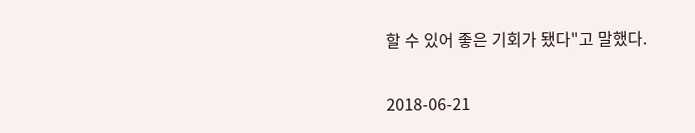할 수 있어 좋은 기회가 됐다"고 말했다.

2018-06-21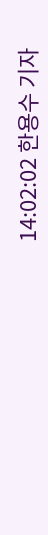14:02:02 한용수 기자